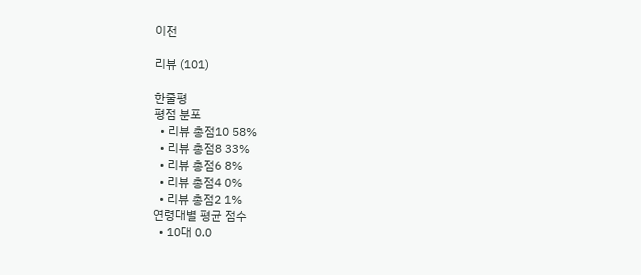이전

리뷰 (101)

한줄평
평점 분포
  • 리뷰 총점10 58%
  • 리뷰 총점8 33%
  • 리뷰 총점6 8%
  • 리뷰 총점4 0%
  • 리뷰 총점2 1%
연령대별 평균 점수
  • 10대 0.0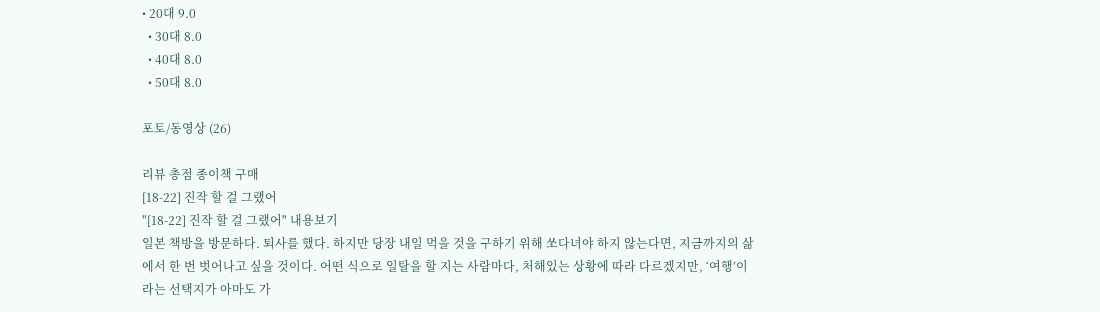• 20대 9.0
  • 30대 8.0
  • 40대 8.0
  • 50대 8.0

포토/동영상 (26)

리뷰 총점 종이책 구매
[18-22] 진작 할 걸 그랬어
"[18-22] 진작 할 걸 그랬어" 내용보기
일본 책방을 방문하다. 퇴사를 했다. 하지만 당장 내일 먹을 것을 구하기 위해 쏘다녀야 하지 않는다면, 지금까지의 삶에서 한 번 벗어나고 싶을 것이다. 어떤 식으로 일탈을 할 지는 사람마다, 처해있는 상황에 따라 다르겠지만, ‘여행’이라는 선택지가 아마도 가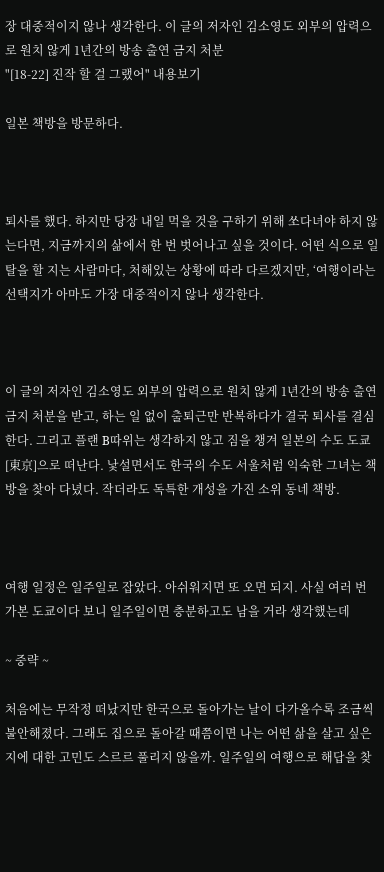장 대중적이지 않나 생각한다. 이 글의 저자인 김소영도 외부의 압력으로 원치 않게 1년간의 방송 출연 금지 처분
"[18-22] 진작 할 걸 그랬어" 내용보기

일본 책방을 방문하다.



퇴사를 했다. 하지만 당장 내일 먹을 것을 구하기 위해 쏘다녀야 하지 않는다면, 지금까지의 삶에서 한 번 벗어나고 싶을 것이다. 어떤 식으로 일탈을 할 지는 사람마다, 처해있는 상황에 따라 다르겠지만, ‘여행이라는 선택지가 아마도 가장 대중적이지 않나 생각한다.



이 글의 저자인 김소영도 외부의 압력으로 원치 않게 1년간의 방송 출연 금지 처분을 받고, 하는 일 없이 출퇴근만 반복하다가 결국 퇴사를 결심한다. 그리고 플랜 B따위는 생각하지 않고 짐을 챙겨 일본의 수도 도쿄[東京]으로 떠난다. 낯설면서도 한국의 수도 서울처럼 익숙한 그녀는 책방을 찾아 다녔다. 작더라도 독특한 개성을 가진 소위 동네 책방.



여행 일정은 일주일로 잡았다. 아쉬워지면 또 오면 되지. 사실 여러 번 가본 도쿄이다 보니 일주일이면 충분하고도 남을 거라 생각했는데

~ 중략 ~

처음에는 무작정 떠났지만 한국으로 돌아가는 날이 다가올수록 조금씩 불안해졌다. 그래도 집으로 돌아갈 때쯤이면 나는 어떤 삶을 살고 싶은지에 대한 고민도 스르르 풀리지 않을까. 일주일의 여행으로 해답을 찾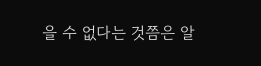을 수 없다는 것쯤은 알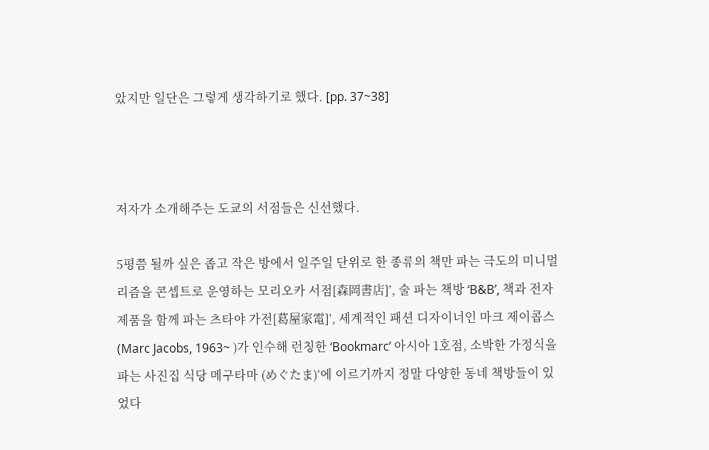았지만 일단은 그렇게 생각하기로 했다. [pp. 37~38]



저자가 소개해주는 도쿄의 서점들은 신선했다.

5평쯤 될까 싶은 좁고 작은 방에서 일주일 단위로 한 종류의 책만 파는 극도의 미니멀리즘을 콘셉트로 운영하는 모리오카 서점[森岡書店]’, 술 파는 책방 ‘B&B’, 책과 전자제품을 함께 파는 츠타야 가전[葛屋家電]’, 세계적인 패션 디자이너인 마크 제이콥스(Marc Jacobs, 1963~ )가 인수해 런칭한 ‘Bookmarc’ 아시아 1호점, 소박한 가정식을 파는 사진집 식당 메구타마 (めぐたま)‘에 이르기까지 정말 다양한 동네 책방들이 있었다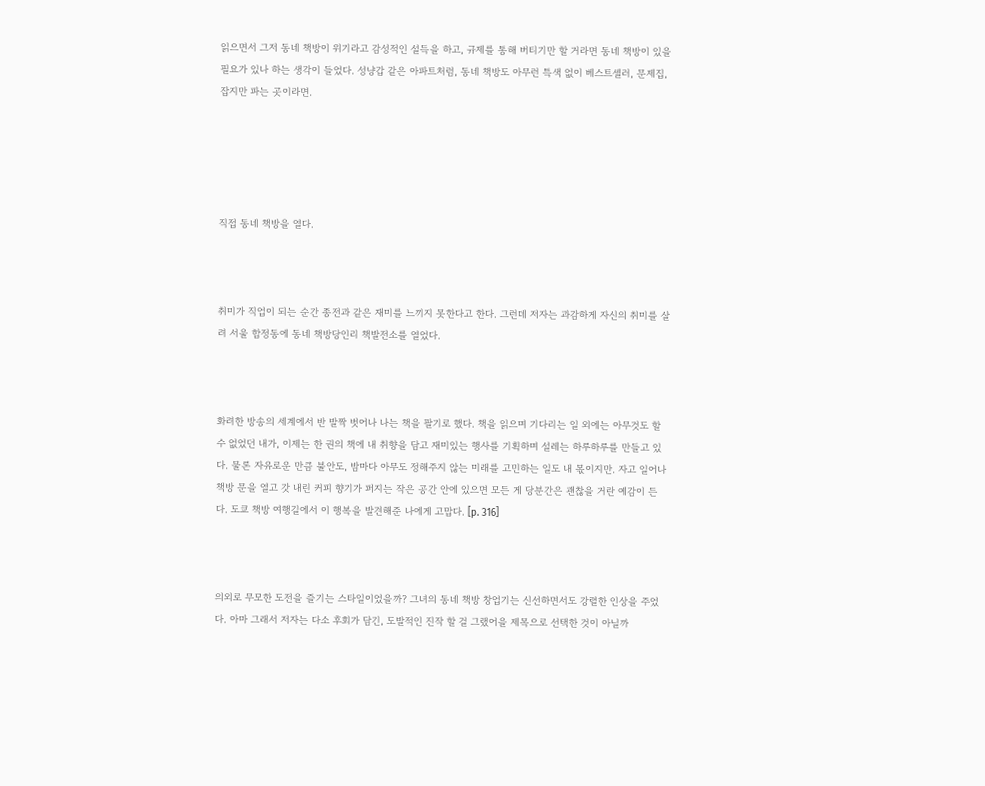읽으면서 그저 동네 책방이 위기라고 감성적인 설득을 하고, 규제를 통해 버티기만 할 거라면 동네 책방이 있을 필요가 있나 하는 생각이 들었다. 성냥갑 같은 아파트처럼, 동네 책방도 아무런 특색 없이 베스트셀러, 문제집, 잡지만 파는 곳이라면.





직접 동네 책방을 열다.



취미가 직업이 되는 순간 종전과 같은 재미를 느끼지 못한다고 한다. 그런데 저자는 과감하게 자신의 취미를 살려 서울 합정동에 동네 책방당인리 책발전소를 열었다.



화려한 방송의 세계에서 반 발짝 벗어나 나는 책을 팔기로 했다. 책을 읽으며 기다리는 일 외에는 아무것도 할 수 없었던 내가, 이제는 한 권의 책에 내 취향을 담고 재미있는 행사를 기획하며 설레는 하루하루를 만들고 있다. 물론 자유로운 만큼 불안도, 밤마다 아무도 정해주지 않는 미래를 고민하는 일도 내 몫이지만. 자고 일어나 책방 문을 열고 갓 내린 커피 향기가 퍼지는 작은 공간 안에 있으면 모든 게 당분간은 괜찮을 거란 예감이 든다. 도쿄 책방 여행길에서 이 행복을 발견해준 나에게 고맙다. [p. 316]



의외로 무모한 도전을 즐기는 스타일이었을까? 그녀의 동네 책방 창업기는 신선하면서도 강렬한 인상을 주었다. 아마 그래서 저자는 다소 후회가 담긴, 도발적인 진작 할 걸 그랬어을 제목으로 선택한 것이 아닐까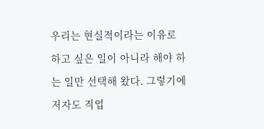우리는 현실적이라는 이유로 하고 싶은 일이 아니라 해야 하는 일만 선택해 왔다. 그렇기에 저자도 직업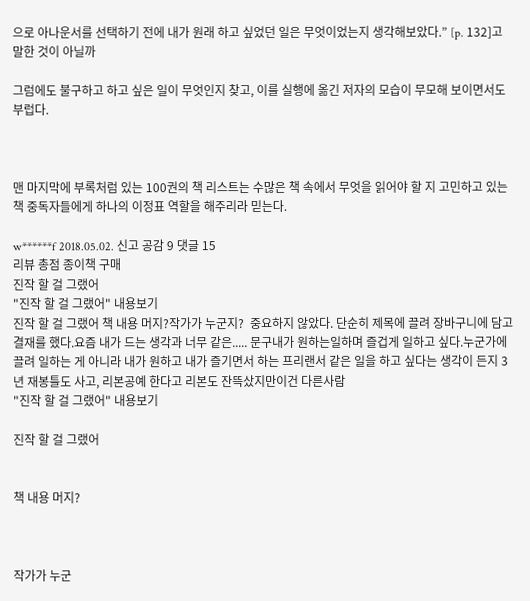으로 아나운서를 선택하기 전에 내가 원래 하고 싶었던 일은 무엇이었는지 생각해보았다.” [p. 132]고 말한 것이 아닐까

그럼에도 불구하고 하고 싶은 일이 무엇인지 찾고, 이를 실행에 옮긴 저자의 모습이 무모해 보이면서도 부럽다.



맨 마지막에 부록처럼 있는 100권의 책 리스트는 수많은 책 속에서 무엇을 읽어야 할 지 고민하고 있는 책 중독자들에게 하나의 이정표 역할을 해주리라 믿는다.

w******f 2018.05.02. 신고 공감 9 댓글 15
리뷰 총점 종이책 구매
진작 할 걸 그랬어
"진작 할 걸 그랬어" 내용보기
진작 할 걸 그랬어 책 내용 머지?작가가 누군지?  중요하지 않았다. 단순히 제목에 끌려 장바구니에 담고 결재를 했다.요즘 내가 드는 생각과 너무 같은..... 문구내가 원하는일하며 즐겁게 일하고 싶다.누군가에 끌려 일하는 게 아니라 내가 원하고 내가 즐기면서 하는 프리랜서 같은 일을 하고 싶다는 생각이 든지 3년 재봉틀도 사고, 리본공예 한다고 리본도 잔뜩샀지만이건 다른사람
"진작 할 걸 그랬어" 내용보기

진작 할 걸 그랬어


책 내용 머지?



작가가 누군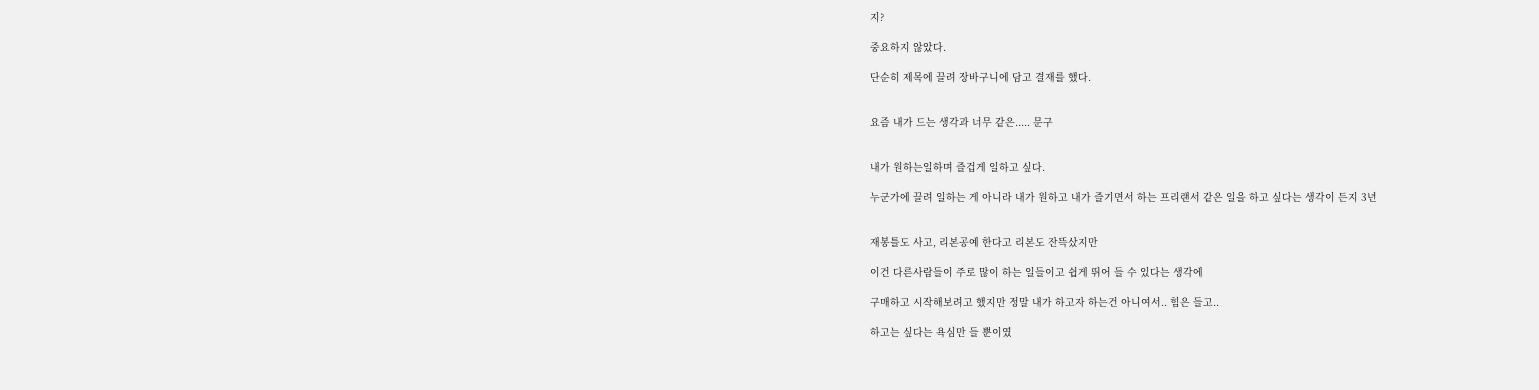지?

중요하지 않았다.

단순히 제목에 끌려 장바구니에 담고 결재를 했다.


요즘 내가 드는 생각과 너무 같은..... 문구


내가 원하는일하며 즐겁게 일하고 싶다.

누군가에 끌려 일하는 게 아니라 내가 원하고 내가 즐기면서 하는 프리랜서 같은 일을 하고 싶다는 생각이 든지 3년


재봉틀도 사고, 리본공예 한다고 리본도 잔뜩샀지만

이건 다른사람들이 주로 많이 하는 일들이고 쉽게 뛰어 들 수 있다는 생각에

구매하고 시작해보려고 했지만 정말 내가 하고자 하는건 아니여서.. 힘은 들고..

하고는 싶다는 욕심만 들 뿐이였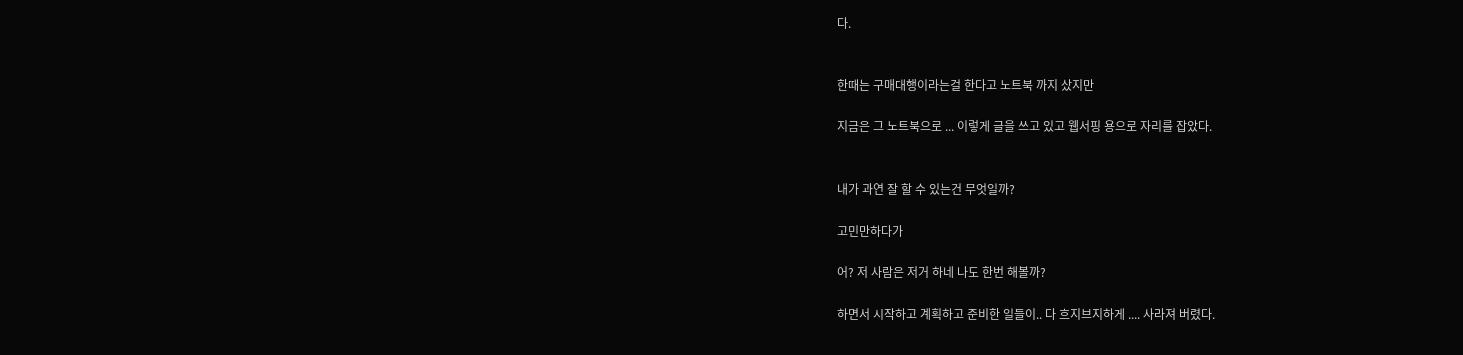다.


한때는 구매대행이라는걸 한다고 노트북 까지 샀지만

지금은 그 노트북으로 ... 이렇게 글을 쓰고 있고 웹서핑 용으로 자리를 잡았다.


내가 과연 잘 할 수 있는건 무엇일까?

고민만하다가

어? 저 사람은 저거 하네 나도 한번 해볼까?

하면서 시작하고 계획하고 준비한 일들이.. 다 흐지브지하게 .... 사라져 버렸다.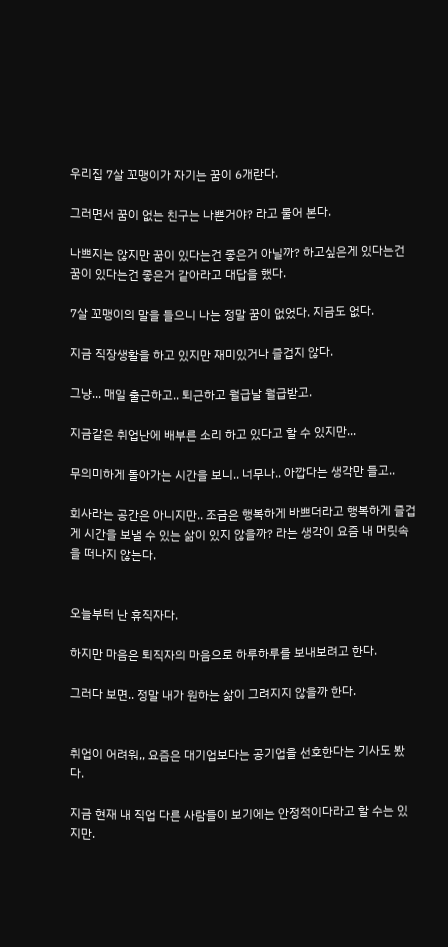우리집 7살 꼬맹이가 자기는 꿈이 6개란다.

그러면서 꿈이 없는 친구는 나쁜거야? 라고 물어 본다.

나쁘지는 않지만 꿈이 있다는건 좋은거 아닐까? 하고싶은게 있다는건 꿈이 있다는건 좋은거 같아라고 대답을 했다.

7살 꼬맹이의 말을 들으니 나는 정말 꿈이 없었다. 지금도 없다.

지금 직장생활을 하고 있지만 재미있거나 즐겁지 않다.

그냥... 매일 출근하고.. 퇴근하고 월급날 월급받고.

지금같은 취업난에 배부른 소리 하고 있다고 할 수 있지만...

무의미하게 돌아가는 시간을 보니.. 너무나.. 아깝다는 생각만 들고..

회사라는 공간은 아니지만.. 조금은 행복하게 바쁘더라고 행복하게 즐겁게 시간을 보낼 수 있는 삶이 있지 않을까? 라는 생각이 요즘 내 머릿속을 떠나지 않는다.


오늘부터 난 휴직자다.

하지만 마음은 퇴직자의 마음으로 하루하루를 보내보려고 한다.

그러다 보면.. 정말 내가 원하는 삶이 그려지지 않을까 한다.


취업이 어려워,, 요즘은 대기업보다는 공기업을 선호한다는 기사도 봤다.

지금 현재 내 직업 다른 사람들이 보기에는 안정적이다라고 할 수는 있지만.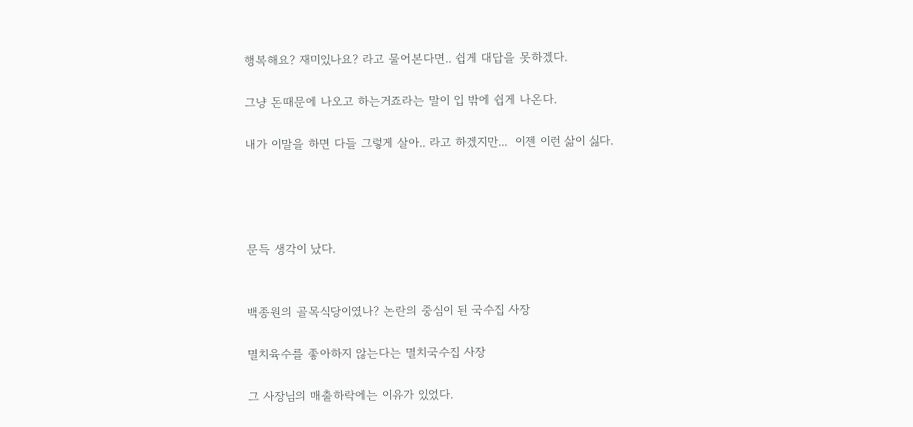행복해요? 재미있나요? 라고 물어본다면.. 쉽게 대답을 못하겠다.

그냥 돈때문에 나오고 하는거죠라는 말이 입 밖에 쉽게 나온다.

내가 이말을 하면 다들 그렇게 살아.. 라고 하겠지만...  이젠 이런 삶이 싫다.




문득 생각이 났다.


백종원의 골목식당이였나? 논란의 중심이 된 국수집 사장

멸치육수를 좋아하지 않는다는 멸치국수집 사장

그 사장님의 매출하락에는 이유가 있었다.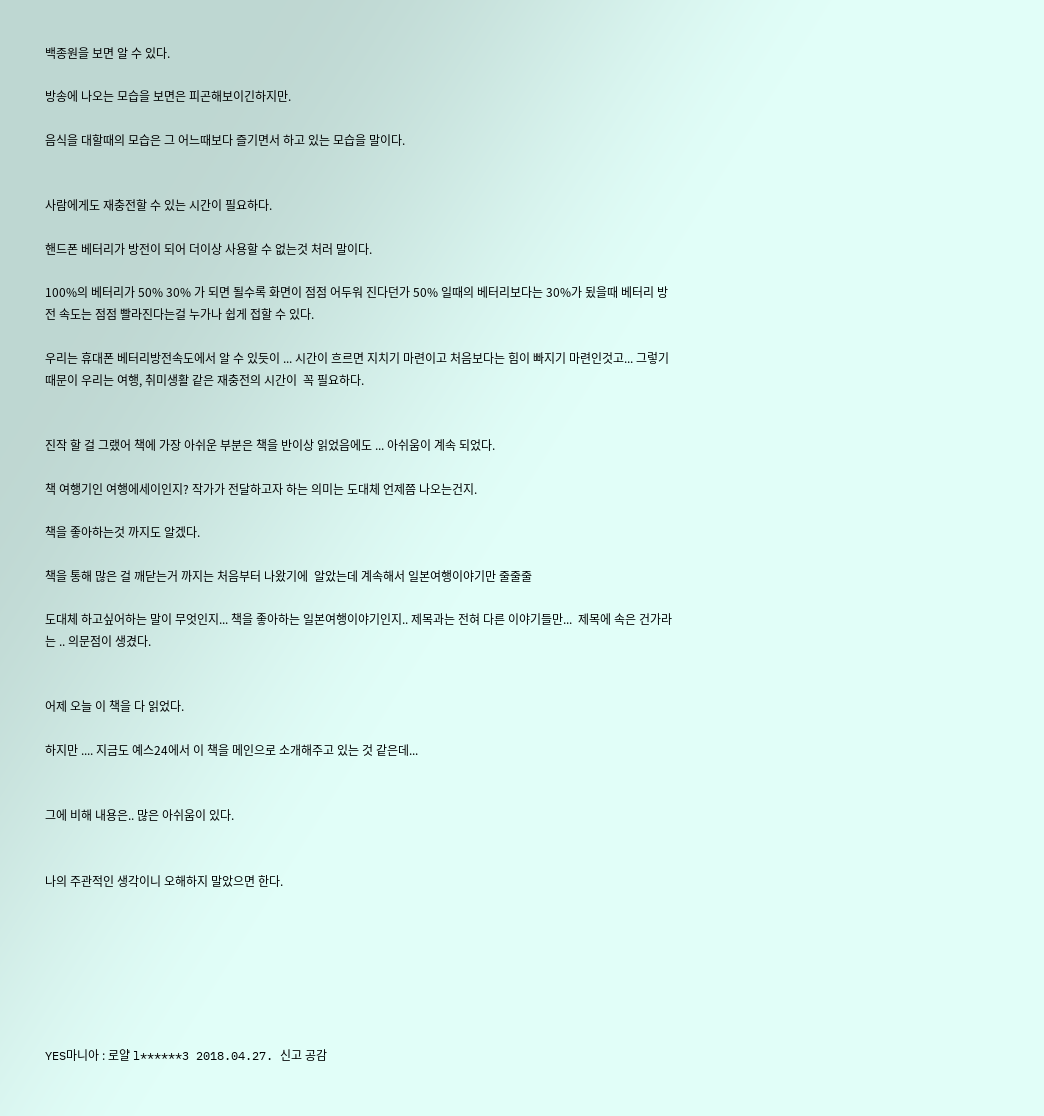백종원을 보면 알 수 있다.

방송에 나오는 모습을 보면은 피곤해보이긴하지만.

음식을 대할때의 모습은 그 어느때보다 즐기면서 하고 있는 모습을 말이다.


사람에게도 재충전할 수 있는 시간이 필요하다.

핸드폰 베터리가 방전이 되어 더이상 사용할 수 없는것 처러 말이다.

100%의 베터리가 50% 30% 가 되면 될수록 화면이 점점 어두워 진다던가 50% 일때의 베터리보다는 30%가 됬을때 베터리 방전 속도는 점점 빨라진다는걸 누가나 쉽게 접할 수 있다.

우리는 휴대폰 베터리방전속도에서 알 수 있듯이 ... 시간이 흐르면 지치기 마련이고 처음보다는 힘이 빠지기 마련인것고... 그렇기 때문이 우리는 여행, 취미생활 같은 재충전의 시간이  꼭 필요하다.


진작 할 걸 그랬어 책에 가장 아쉬운 부분은 책을 반이상 읽었음에도 ... 아쉬움이 계속 되었다.

책 여행기인 여행에세이인지? 작가가 전달하고자 하는 의미는 도대체 언제쯤 나오는건지.

책을 좋아하는것 까지도 알겠다.

책을 통해 많은 걸 깨닫는거 까지는 처음부터 나왔기에  알았는데 계속해서 일본여행이야기만 줄줄줄

도대체 하고싶어하는 말이 무엇인지... 책을 좋아하는 일본여행이야기인지.. 제목과는 전혀 다른 이야기들만...  제목에 속은 건가라는 .. 의문점이 생겼다.


어제 오늘 이 책을 다 읽었다.

하지만 .... 지금도 예스24에서 이 책을 메인으로 소개해주고 있는 것 같은데...


그에 비해 내용은.. 많은 아쉬움이 있다.


나의 주관적인 생각이니 오해하지 말았으면 한다.







YES마니아 : 로얄 l******3 2018.04.27. 신고 공감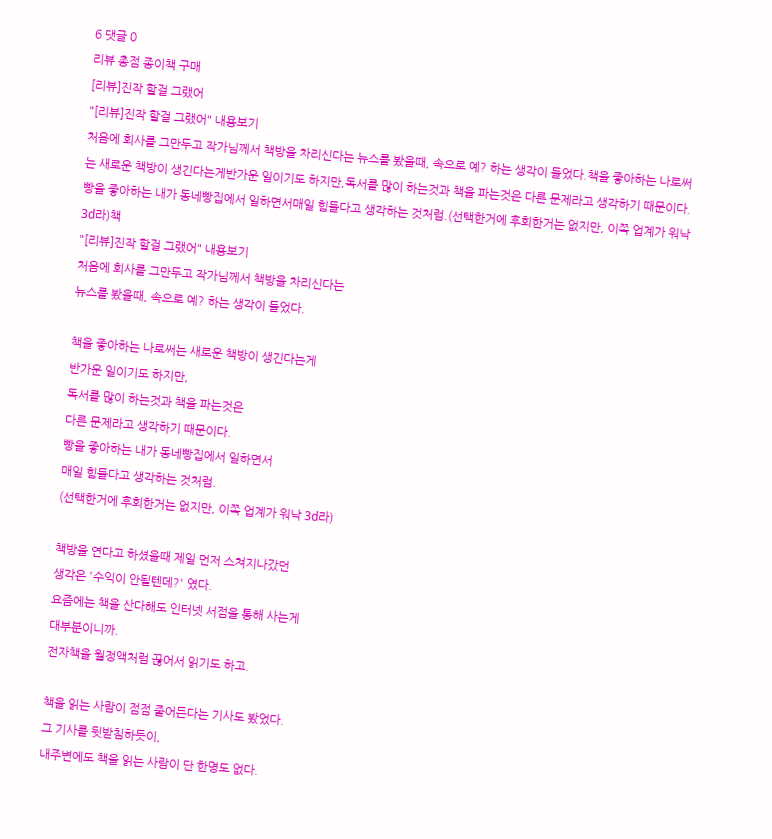6 댓글 0
리뷰 총점 종이책 구매
[리뷰]진작 할걸 그랬어
"[리뷰]진작 할걸 그랬어" 내용보기
처음에 회사를 그만두고 작가님께서 책방을 차리신다는 뉴스를 봤을때, 속으로 예? 하는 생각이 들었다.책을 좋아하는 나로써는 새로운 책방이 생긴다는게반가운 일이기도 하지만,독서를 많이 하는것과 책을 파는것은 다른 문제라고 생각하기 때문이다.빵을 좋아하는 내가 동네빵집에서 일하면서매일 힘들다고 생각하는 것처럼.(선택한거에 후회한거는 없지만, 이쪽 업계가 워낙 3d라)책
"[리뷰]진작 할걸 그랬어" 내용보기
처음에 회사를 그만두고 작가님께서 책방을 차리신다는
뉴스를 봤을때, 속으로 예? 하는 생각이 들었다.

책을 좋아하는 나로써는 새로운 책방이 생긴다는게
반가운 일이기도 하지만,
독서를 많이 하는것과 책을 파는것은
다른 문제라고 생각하기 때문이다.
빵을 좋아하는 내가 동네빵집에서 일하면서
매일 힘들다고 생각하는 것처럼.
(선택한거에 후회한거는 없지만, 이쪽 업계가 워낙 3d라)

책방을 연다고 하셨을때 제일 먼저 스쳐지나갔던
생각은 '수익이 안될텐데?' 였다.
요즘에는 책을 산다해도 인터넷 서점을 통해 사는게
대부분이니까.
전자책을 월정액처럼 끊어서 읽기도 하고.

책을 읽는 사람이 점점 줄어든다는 기사도 봤었다.
그 기사를 뒷받침하듯이,
내주변에도 책을 읽는 사람이 단 한명도 없다.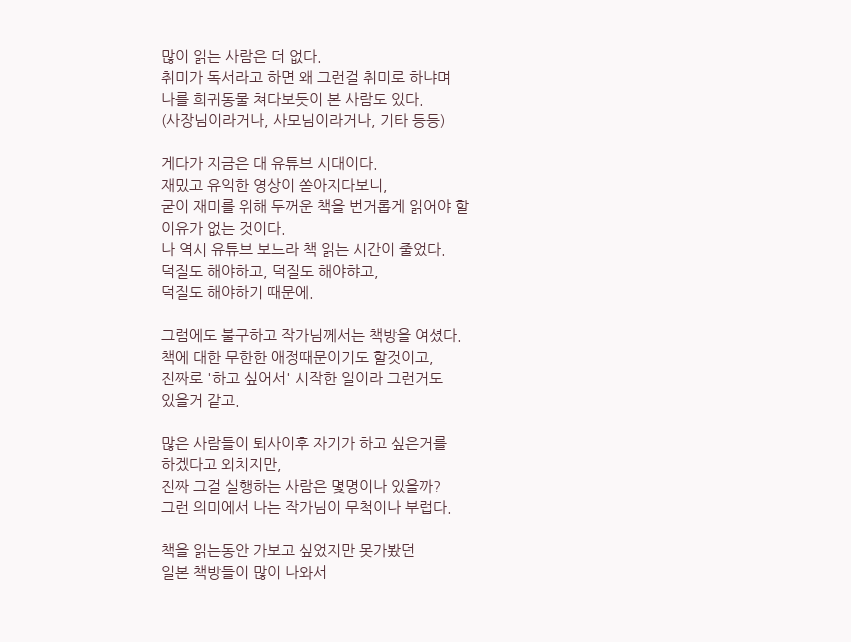많이 읽는 사람은 더 없다.
취미가 독서라고 하면 왜 그런걸 취미로 하냐며
나를 희귀동물 쳐다보듯이 본 사람도 있다.
(사장님이라거나, 사모님이라거나, 기타 등등)

게다가 지금은 대 유튜브 시대이다.
재밌고 유익한 영상이 쏟아지다보니,
굳이 재미를 위해 두꺼운 책을 번거롭게 읽어야 할
이유가 없는 것이다.
나 역시 유튜브 보느라 책 읽는 시간이 줄었다.
덕질도 해야하고, 덕질도 해야햐고,
덕질도 해야하기 때문에.

그럼에도 불구하고 작가님께서는 책방을 여셨다.
책에 대한 무한한 애정때문이기도 할것이고,
진짜로 '하고 싶어서' 시작한 일이라 그런거도
있을거 같고.

많은 사람들이 퇴사이후 자기가 하고 싶은거를
하겠다고 외치지만,
진짜 그걸 실행하는 사람은 몇명이나 있을까?
그런 의미에서 나는 작가님이 무척이나 부럽다.

책을 읽는동안 가보고 싶었지만 못가봤던
일본 책방들이 많이 나와서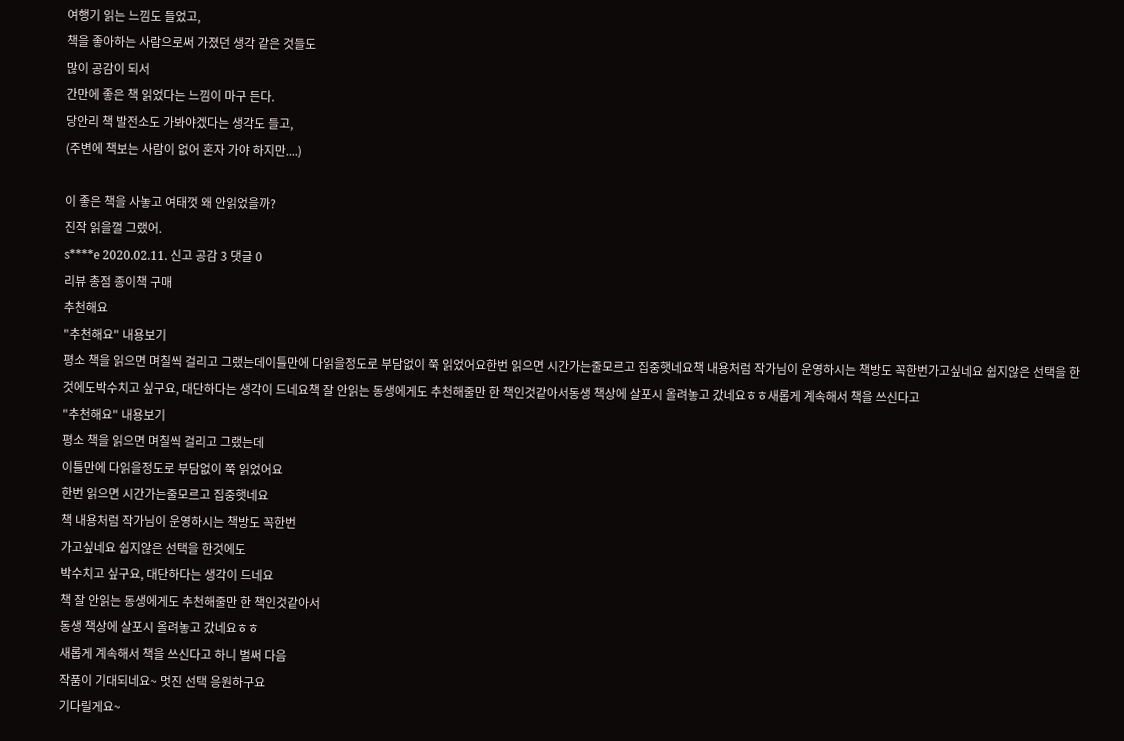여행기 읽는 느낌도 들었고,
책을 좋아하는 사람으로써 가졌던 생각 같은 것들도
많이 공감이 되서
간만에 좋은 책 읽었다는 느낌이 마구 든다.
당안리 책 발전소도 가봐야겠다는 생각도 들고,
(주변에 책보는 사람이 없어 혼자 가야 하지만....)

이 좋은 책을 사놓고 여태껏 왜 안읽었을까?
진작 읽을껄 그랬어.
s****e 2020.02.11. 신고 공감 3 댓글 0
리뷰 총점 종이책 구매
추천해요
"추천해요" 내용보기
평소 책을 읽으면 며칠씩 걸리고 그랬는데이틀만에 다읽을정도로 부담없이 쭉 읽었어요한번 읽으면 시간가는줄모르고 집중햇네요책 내용처럼 작가님이 운영하시는 책방도 꼭한번가고싶네요 쉽지않은 선택을 한것에도박수치고 싶구요, 대단하다는 생각이 드네요책 잘 안읽는 동생에게도 추천해줄만 한 책인것같아서동생 책상에 살포시 올려놓고 갔네요ㅎㅎ새롭게 계속해서 책을 쓰신다고
"추천해요" 내용보기
평소 책을 읽으면 며칠씩 걸리고 그랬는데
이틀만에 다읽을정도로 부담없이 쭉 읽었어요
한번 읽으면 시간가는줄모르고 집중햇네요
책 내용처럼 작가님이 운영하시는 책방도 꼭한번
가고싶네요 쉽지않은 선택을 한것에도
박수치고 싶구요, 대단하다는 생각이 드네요
책 잘 안읽는 동생에게도 추천해줄만 한 책인것같아서
동생 책상에 살포시 올려놓고 갔네요ㅎㅎ
새롭게 계속해서 책을 쓰신다고 하니 벌써 다음
작품이 기대되네요~ 멋진 선택 응원하구요
기다릴게요~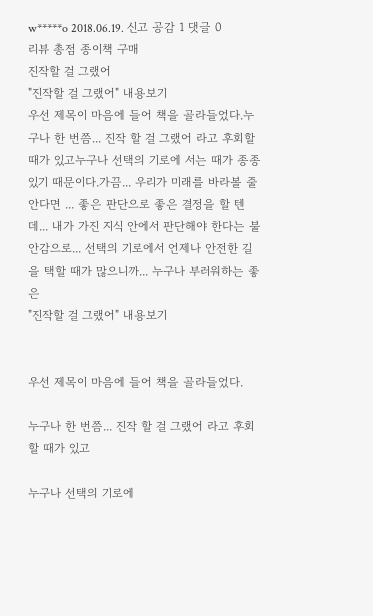w*****o 2018.06.19. 신고 공감 1 댓글 0
리뷰 총점 종이책 구매
진작할 걸 그랬어
"진작할 걸 그랬어" 내용보기
우선 제목이 마음에 들어 책을 골라들었다.누구나 한 번쯤... 진작 할 걸 그랬어 라고 후회할 때가 있고누구나 선택의 기로에 서는 때가 종종 있기 때문이다.가끔... 우리가 미래를 바라볼 줄 안다면 ... 좋은 판단으로 좋은 결정을 할 텐데... 내가 가진 지식 안에서 판단해야 한다는 불안감으로... 선택의 기로에서 언제나 안전한 길을 택할 때가 많으니까... 누구나 부러워하는 좋은
"진작할 걸 그랬어" 내용보기


우선 제목이 마음에 들어 책을 골라들었다.

누구나 한 번쯤... 진작 할 걸 그랬어 라고 후회할 때가 있고

누구나 선택의 기로에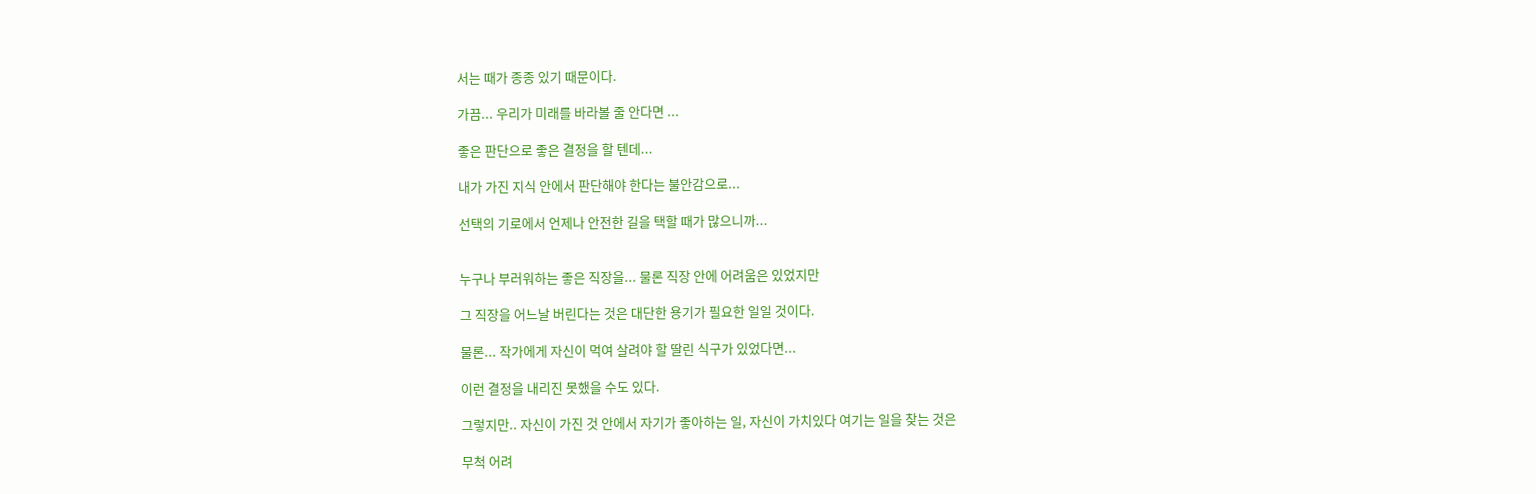서는 때가 종종 있기 때문이다.

가끔... 우리가 미래를 바라볼 줄 안다면 ...

좋은 판단으로 좋은 결정을 할 텐데...

내가 가진 지식 안에서 판단해야 한다는 불안감으로...

선택의 기로에서 언제나 안전한 길을 택할 때가 많으니까...


누구나 부러워하는 좋은 직장을... 물론 직장 안에 어려움은 있었지만

그 직장을 어느날 버린다는 것은 대단한 용기가 필요한 일일 것이다.

물론... 작가에게 자신이 먹여 살려야 할 딸린 식구가 있었다면...

이런 결정을 내리진 못했을 수도 있다.

그렇지만.. 자신이 가진 것 안에서 자기가 좋아하는 일, 자신이 가치있다 여기는 일을 찾는 것은

무척 어려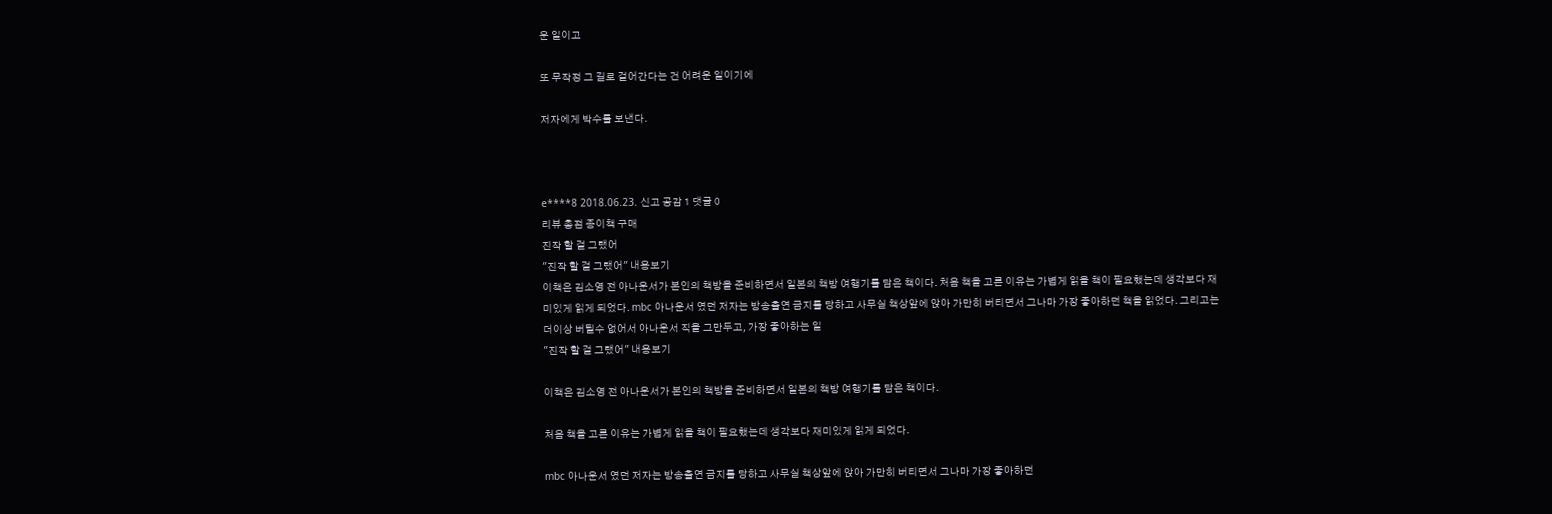운 일이고

또 무작정 그 길로 걸어간다는 건 어려운 일이기에

저자에게 박수를 보낸다.



e****8 2018.06.23. 신고 공감 1 댓글 0
리뷰 총점 종이책 구매
진작 할 걸 그랬어
"진작 할 걸 그랬어" 내용보기
이책은 김소영 전 아나운서가 본인의 책방을 준비하면서 일본의 책방 여행기를 담은 책이다. 처음 책을 고른 이유는 가볍게 읽을 책이 필요했는데 생각보다 재미있게 읽게 되었다. mbc 아나운서 였던 저자는 방송출연 금지를 당하고 사무실 책상앞에 앉아 가만히 버티면서 그나마 가장 좋아하던 책을 읽었다. 그리고는 더이상 버틸수 없어서 아나운서 직을 그만두고, 가장 좋아하는 일
"진작 할 걸 그랬어" 내용보기

이책은 김소영 전 아나운서가 본인의 책방을 준비하면서 일본의 책방 여행기를 담은 책이다.

처음 책을 고른 이유는 가볍게 읽을 책이 필요했는데 생각보다 재미있게 읽게 되었다.

mbc 아나운서 였던 저자는 방송출연 금지를 당하고 사무실 책상앞에 앉아 가만히 버티면서 그나마 가장 좋아하던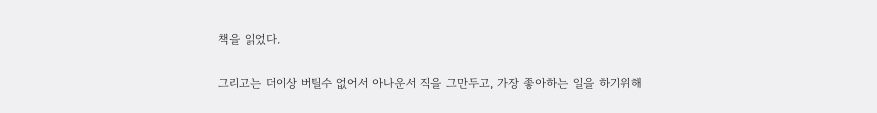책을 읽었다.

그리고는 더이상 버틸수 없어서 아나운서 직을 그만두고, 가장 좋아하는 일을 하기위해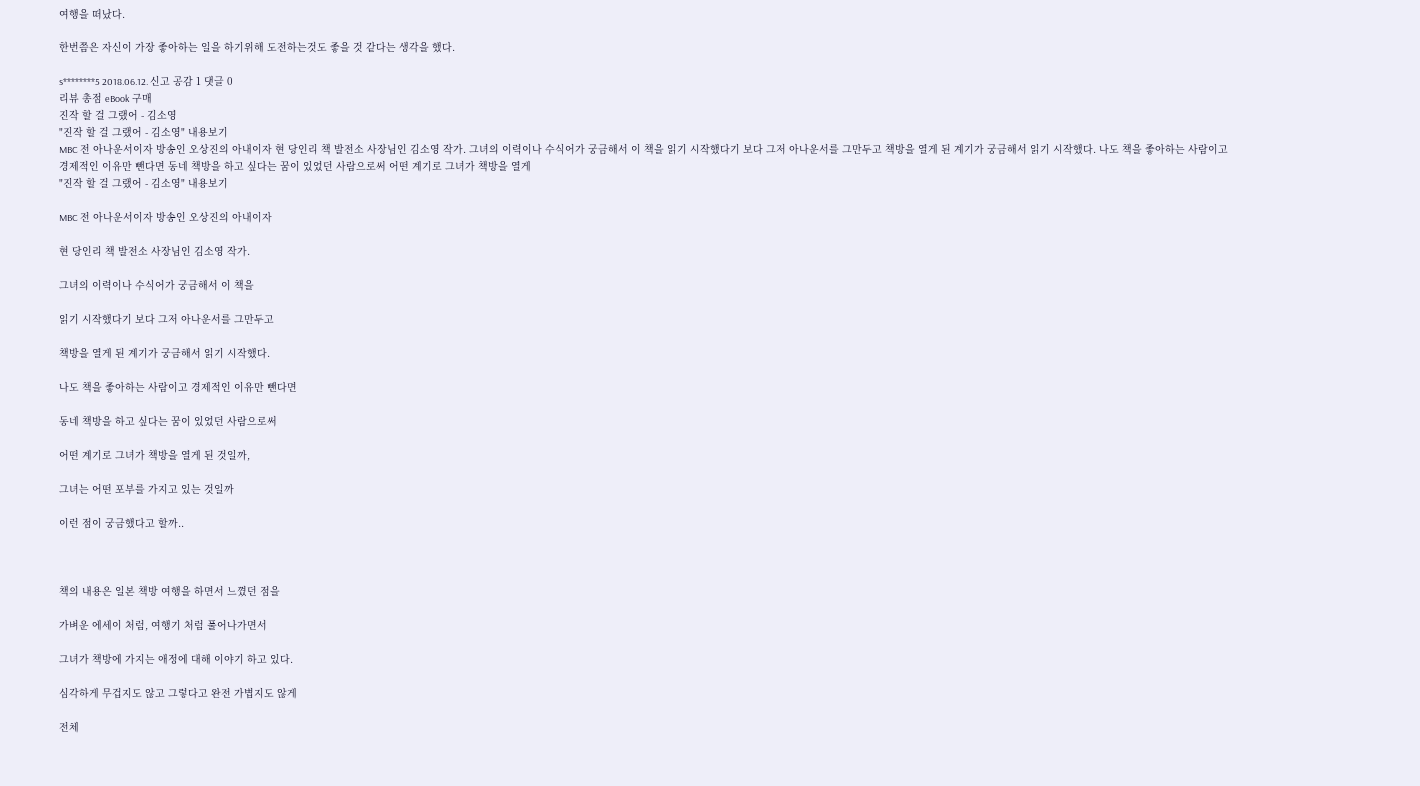여행을 떠났다.

한번쯤은 자신이 가장 좋아하는 일을 하기위해 도전하는것도 좋을 것 같다는 생각을 했다.

s********5 2018.06.12. 신고 공감 1 댓글 0
리뷰 총점 eBook 구매
진작 할 걸 그랬어 - 김소영
"진작 할 걸 그랬어 - 김소영" 내용보기
MBC 전 아나운서이자 방송인 오상진의 아내이자 현 당인리 책 발전소 사장님인 김소영 작가. 그녀의 이력이나 수식어가 궁금해서 이 책을 읽기 시작했다기 보다 그저 아나운서를 그만두고 책방을 열게 된 계기가 궁금해서 읽기 시작했다. 나도 책을 좋아하는 사람이고 경제적인 이유만 뺀다면 동네 책방을 하고 싶다는 꿈이 있었던 사람으로써 어떤 계기로 그녀가 책방을 열게
"진작 할 걸 그랬어 - 김소영" 내용보기

MBC 전 아나운서이자 방송인 오상진의 아내이자

현 당인리 책 발전소 사장님인 김소영 작가.

그녀의 이력이나 수식어가 궁금해서 이 책을

읽기 시작했다기 보다 그저 아나운서를 그만두고

책방을 열게 된 계기가 궁금해서 읽기 시작했다.

나도 책을 좋아하는 사람이고 경제적인 이유만 뺀다면

동네 책방을 하고 싶다는 꿈이 있었던 사람으로써

어떤 계기로 그녀가 책방을 열게 된 것일까,

그녀는 어떤 포부를 가지고 있는 것일까

이런 점이 궁금했다고 할까..



책의 내용은 일본 책방 여행을 하면서 느꼈던 점을

가벼운 에세이 처럼, 여행기 처럼 풀어나가면서

그녀가 책방에 가지는 애정에 대해 이야기 하고 있다.

심각하게 무겁지도 않고 그렇다고 완전 가볍지도 않게

전체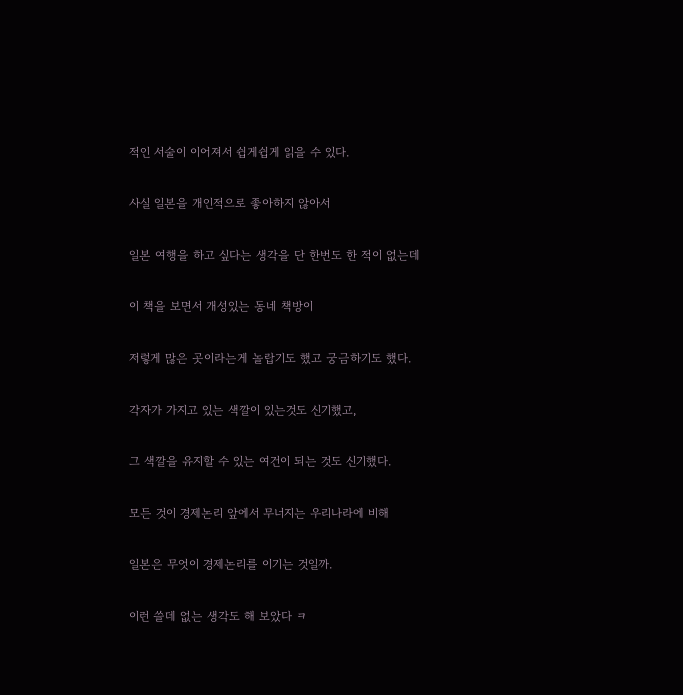적인 서술이 이어져서 쉽게쉽게 읽을 수 있다.

사실 일본을 개인적으로 좋아하지 않아서

일본 여행을 하고 싶다는 생각을 단 한번도 한 적이 없는데

이 책을 보면서 개성있는 동네 책방이

저렇게 많은 곳이라는게 놀랍기도 했고 궁금하기도 했다.

각자가 가지고 있는 색깔이 있는것도 신기했고,

그 색깔을 유지할 수 있는 여건이 되는 것도 신기했다.

모든 것이 경제논리 앞에서 무너지는 우리나라에 비해

일본은 무엇이 경제논리를 이기는 것일까.

이런 쓸데 없는 생각도 해 보았다 ㅋ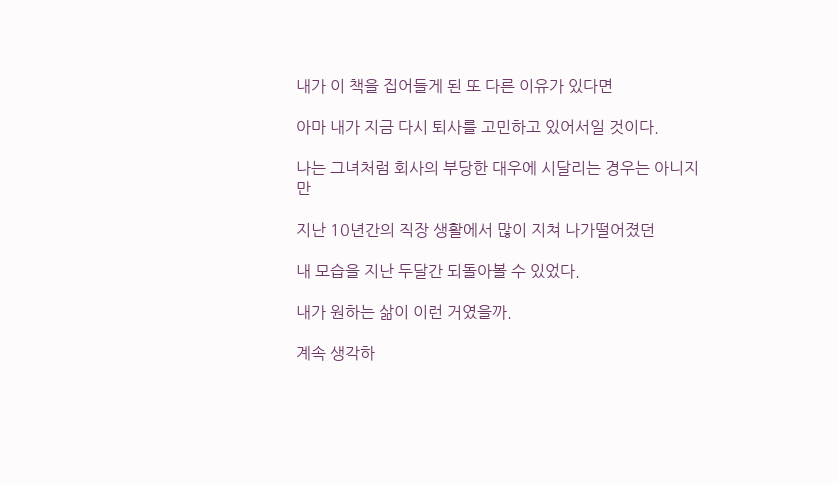내가 이 책을 집어들게 된 또 다른 이유가 있다면

아마 내가 지금 다시 퇴사를 고민하고 있어서일 것이다.

나는 그녀처럼 회사의 부당한 대우에 시달리는 경우는 아니지만

지난 10년간의 직장 생활에서 많이 지쳐 나가떨어졌던

내 모습을 지난 두달간 되돌아볼 수 있었다.

내가 원하는 삶이 이런 거였을까.

계속 생각하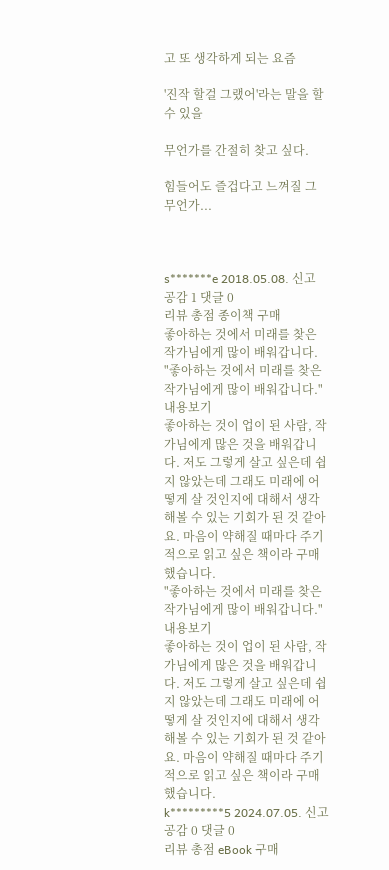고 또 생각하게 되는 요즘

'진작 할걸 그랬어'라는 말을 할 수 있을

무언가를 간절히 찾고 싶다.

힘들어도 즐겁다고 느껴질 그 무언가...



s*******e 2018.05.08. 신고 공감 1 댓글 0
리뷰 총점 종이책 구매
좋아하는 것에서 미래를 찾은 작가님에게 많이 배워갑니다.
"좋아하는 것에서 미래를 찾은 작가님에게 많이 배워갑니다." 내용보기
좋아하는 것이 업이 된 사람, 작가님에게 많은 것을 배워갑니다. 저도 그렇게 살고 싶은데 쉽지 않았는데 그래도 미래에 어떻게 살 것인지에 대해서 생각해볼 수 있는 기회가 된 것 같아요. 마음이 약해질 때마다 주기적으로 읽고 싶은 책이라 구매했습니다.
"좋아하는 것에서 미래를 찾은 작가님에게 많이 배워갑니다." 내용보기
좋아하는 것이 업이 된 사람, 작가님에게 많은 것을 배워갑니다. 저도 그렇게 살고 싶은데 쉽지 않았는데 그래도 미래에 어떻게 살 것인지에 대해서 생각해볼 수 있는 기회가 된 것 같아요. 마음이 약해질 때마다 주기적으로 읽고 싶은 책이라 구매했습니다.
k*********5 2024.07.05. 신고 공감 0 댓글 0
리뷰 총점 eBook 구매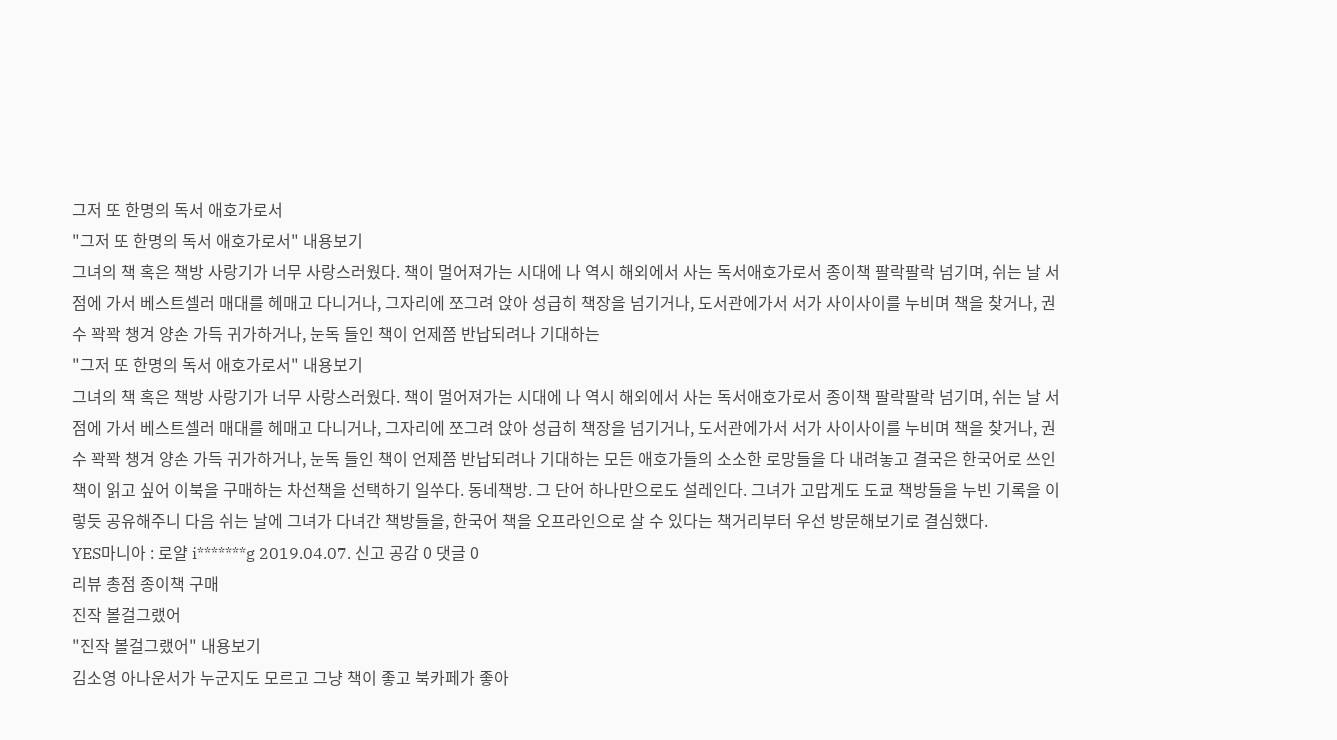그저 또 한명의 독서 애호가로서
"그저 또 한명의 독서 애호가로서" 내용보기
그녀의 책 혹은 책방 사랑기가 너무 사랑스러웠다. 책이 멀어져가는 시대에 나 역시 해외에서 사는 독서애호가로서 종이책 팔락팔락 넘기며, 쉬는 날 서점에 가서 베스트셀러 매대를 헤매고 다니거나, 그자리에 쪼그려 앉아 성급히 책장을 넘기거나, 도서관에가서 서가 사이사이를 누비며 책을 찾거나, 권수 꽉꽉 챙겨 양손 가득 귀가하거나, 눈독 들인 책이 언제쯤 반납되려나 기대하는
"그저 또 한명의 독서 애호가로서" 내용보기
그녀의 책 혹은 책방 사랑기가 너무 사랑스러웠다. 책이 멀어져가는 시대에 나 역시 해외에서 사는 독서애호가로서 종이책 팔락팔락 넘기며, 쉬는 날 서점에 가서 베스트셀러 매대를 헤매고 다니거나, 그자리에 쪼그려 앉아 성급히 책장을 넘기거나, 도서관에가서 서가 사이사이를 누비며 책을 찾거나, 권수 꽉꽉 챙겨 양손 가득 귀가하거나, 눈독 들인 책이 언제쯤 반납되려나 기대하는 모든 애호가들의 소소한 로망들을 다 내려놓고 결국은 한국어로 쓰인 책이 읽고 싶어 이북을 구매하는 차선책을 선택하기 일쑤다. 동네책방. 그 단어 하나만으로도 설레인다. 그녀가 고맙게도 도쿄 책방들을 누빈 기록을 이렇듯 공유해주니 다음 쉬는 날에 그녀가 다녀간 책방들을, 한국어 책을 오프라인으로 살 수 있다는 책거리부터 우선 방문해보기로 결심했다.
YES마니아 : 로얄 i*******g 2019.04.07. 신고 공감 0 댓글 0
리뷰 총점 종이책 구매
진작 볼걸그랬어
"진작 볼걸그랬어" 내용보기
김소영 아나운서가 누군지도 모르고 그냥 책이 좋고 북카페가 좋아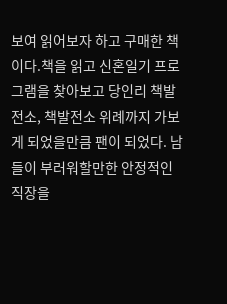보여 읽어보자 하고 구매한 책이다.책을 읽고 신혼일기 프로그램을 찾아보고 당인리 책발전소, 책발전소 위례까지 가보게 되었을만큼 팬이 되었다. 남들이 부러워할만한 안정적인 직장을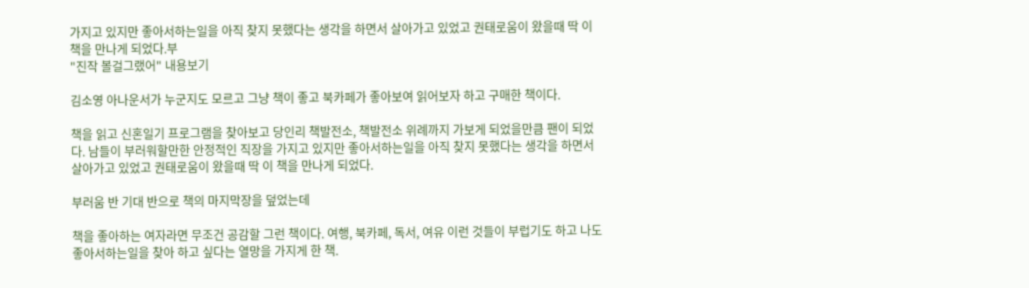가지고 있지만 좋아서하는일을 아직 찾지 못했다는 생각을 하면서 살아가고 있었고 권태로움이 왔을때 딱 이 책을 만나게 되었다.부
"진작 볼걸그랬어" 내용보기

김소영 아나운서가 누군지도 모르고 그냥 책이 좋고 북카페가 좋아보여 읽어보자 하고 구매한 책이다.

책을 읽고 신혼일기 프로그램을 찾아보고 당인리 책발전소, 책발전소 위례까지 가보게 되었을만큼 팬이 되었다. 남들이 부러워할만한 안정적인 직장을 가지고 있지만 좋아서하는일을 아직 찾지 못했다는 생각을 하면서 살아가고 있었고 권태로움이 왔을때 딱 이 책을 만나게 되었다.

부러움 반 기대 반으로 책의 마지막장을 덮었는데

책을 좋아하는 여자라면 무조건 공감할 그런 책이다. 여행, 북카페, 독서, 여유 이런 것들이 부럽기도 하고 나도 좋아서하는일을 찾아 하고 싶다는 열망을 가지게 한 책.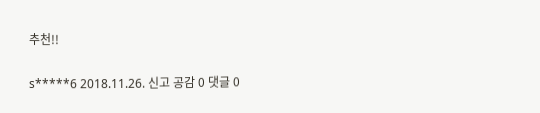추천!!

s*****6 2018.11.26. 신고 공감 0 댓글 0